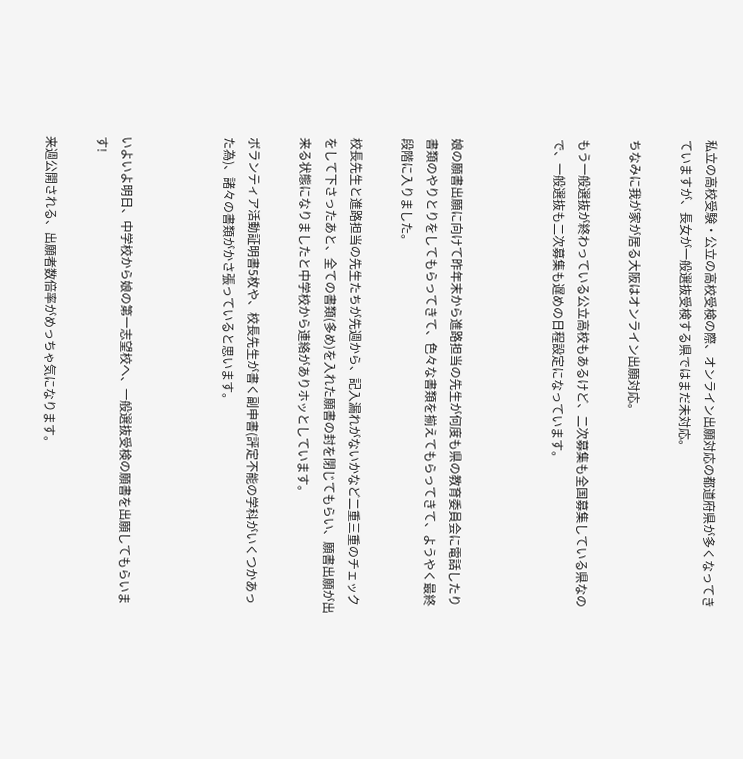私立の高校受験・公立の高校受検の際、オンライン出願対応の都道府県が多くなってきていますが、長女が一般選抜受検する県ではまだ未対応。

ちなみに我が家が居る大阪はオンライン出願対応。

もう一般選抜が終わっている公立高校もあるけど、二次募集も全国募集している県なので、一般選抜も二次募集も遅めの日程設定になっています。



娘の願書出願に向けて昨年末から進路担当の先生が何度も県の教育委員会に電話したり書類のやりとりをしてもらってきて、色々な書類を揃えてもらってきて、ようやく最終段階に入りました。

校長先生と進路担当の先生たちが先週から、記入漏れがないかなど二重三重のチェックをして下さったあと、全ての書類(多め)を入れた願書の封を閉じてもらい、願書出願が出来る状態になりましたと中学校から連絡がありホッとしています。

ボランティア活動証明書5枚や、校長先生が書く副申書(評定不能の学科がいくつかあった為)、諸々の書類がかさ張っていると思います。



いよいよ明日、中学校から娘の第一志望校へ、一般選抜受検の願書を出願してもらいます!

来週公開される、出願者数倍率がめっちゃ気になります。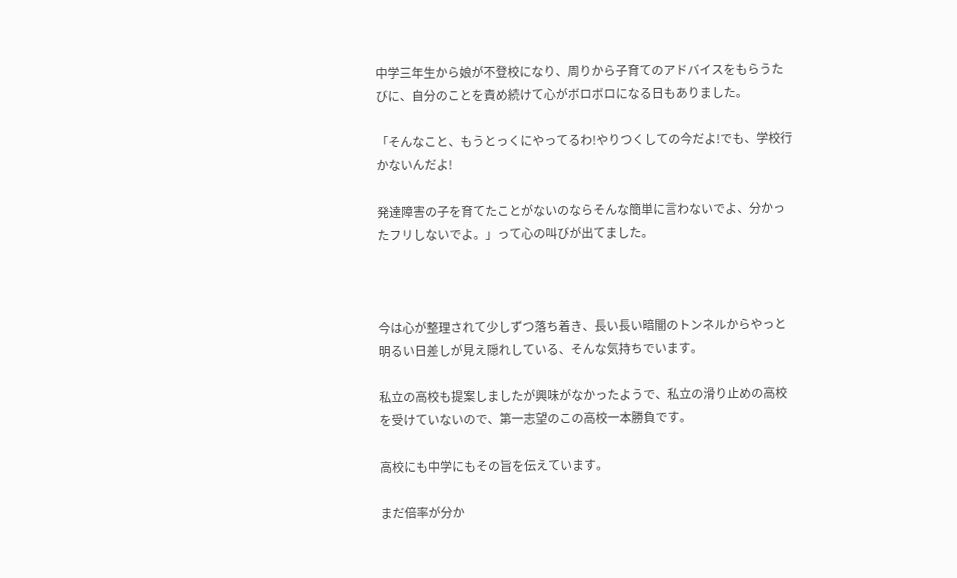中学三年生から娘が不登校になり、周りから子育てのアドバイスをもらうたびに、自分のことを責め続けて心がボロボロになる日もありました。

「そんなこと、もうとっくにやってるわ!やりつくしての今だよ!でも、学校行かないんだよ!

発達障害の子を育てたことがないのならそんな簡単に言わないでよ、分かったフリしないでよ。」って心の叫びが出てました。



今は心が整理されて少しずつ落ち着き、長い長い暗闇のトンネルからやっと明るい日差しが見え隠れしている、そんな気持ちでいます。

私立の高校も提案しましたが興味がなかったようで、私立の滑り止めの高校を受けていないので、第一志望のこの高校一本勝負です。

高校にも中学にもその旨を伝えています。

まだ倍率が分か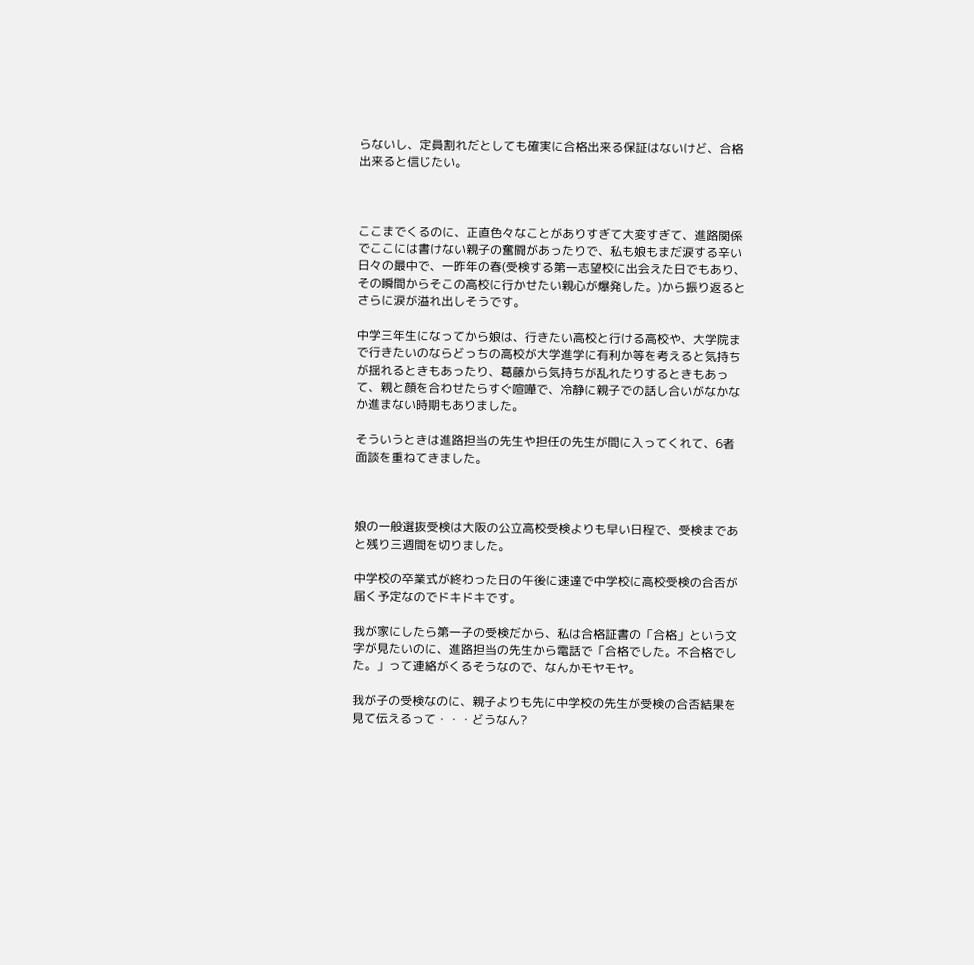らないし、定員割れだとしても確実に合格出来る保証はないけど、合格出来ると信じたい。



ここまでくるのに、正直色々なことがありすぎて大変すぎて、進路関係でここには書けない親子の奮闘があったりで、私も娘もまだ涙する辛い日々の最中で、一昨年の春(受検する第一志望校に出会えた日でもあり、その瞬間からそこの高校に行かせたい親心が爆発した。)から振り返るとさらに涙が溢れ出しそうです。

中学三年生になってから娘は、行きたい高校と行ける高校や、大学院まで行きたいのならどっちの高校が大学進学に有利か等を考えると気持ちが揺れるときもあったり、葛藤から気持ちが乱れたりするときもあって、親と顔を合わせたらすぐ喧嘩で、冷静に親子での話し合いがなかなか進まない時期もありました。

そういうときは進路担当の先生や担任の先生が間に入ってくれて、6者面談を重ねてきました。



娘の一般選抜受検は大阪の公立高校受検よりも早い日程で、受検まであと残り三週間を切りました。

中学校の卒業式が終わった日の午後に速達で中学校に高校受検の合否が届く予定なのでドキドキです。

我が家にしたら第一子の受検だから、私は合格証書の「合格」という文字が見たいのに、進路担当の先生から電話で「合格でした。不合格でした。」って連絡がくるそうなので、なんかモヤモヤ。

我が子の受検なのに、親子よりも先に中学校の先生が受検の合否結果を見て伝えるって・・・どうなん?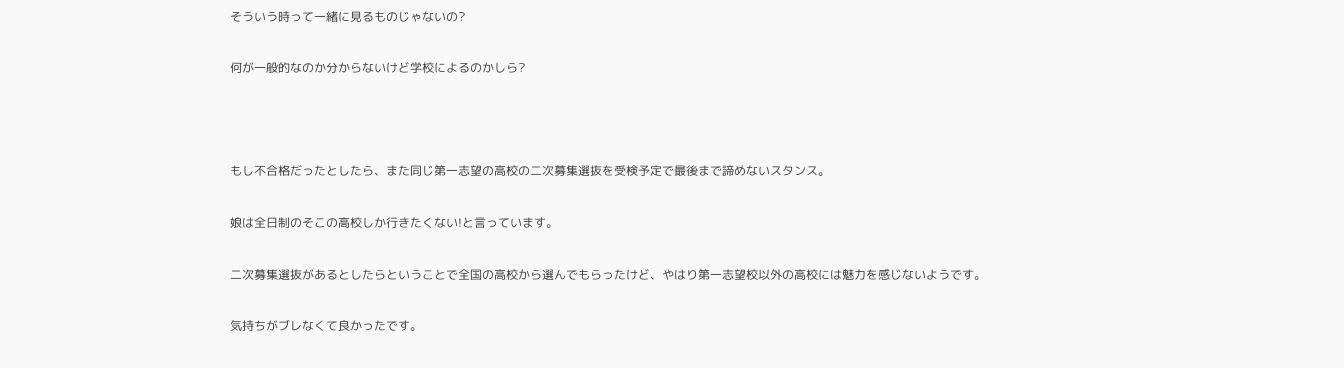そういう時って一緒に見るものじゃないの?

何が一般的なのか分からないけど学校によるのかしら?



もし不合格だったとしたら、また同じ第一志望の高校の二次募集選抜を受検予定で最後まで諦めないスタンス。

娘は全日制のそこの高校しか行きたくない!と言っています。

二次募集選抜があるとしたらということで全国の高校から選んでもらったけど、やはり第一志望校以外の高校には魅力を感じないようです。

気持ちがブレなくて良かったです。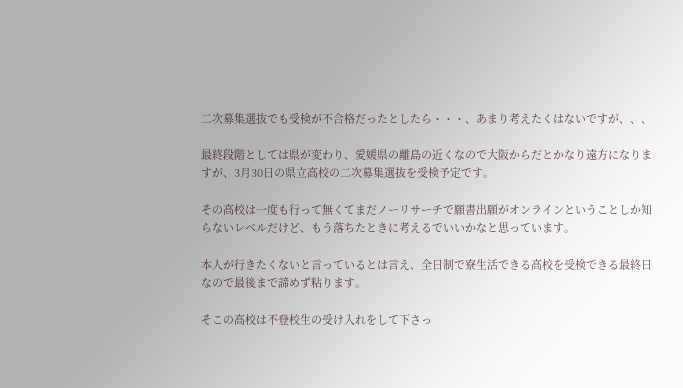二次募集選抜でも受検が不合格だったとしたら・・・、あまり考えたくはないですが、、、

最終段階としては県が変わり、愛媛県の離島の近くなので大阪からだとかなり遠方になりますが、3月30日の県立高校の二次募集選抜を受検予定です。

その高校は一度も行って無くてまだノーリサーチで願書出願がオンラインということしか知らないレベルだけど、もう落ちたときに考えるでいいかなと思っています。

本人が行きたくないと言っているとは言え、全日制で寮生活できる高校を受検できる最終日なので最後まで諦めず粘ります。

そこの高校は不登校生の受け入れをして下さっ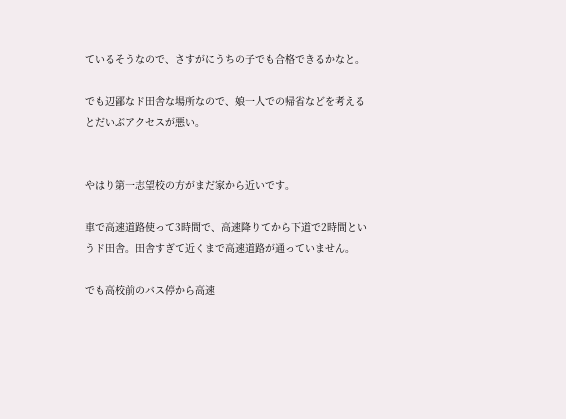ているそうなので、さすがにうちの子でも合格できるかなと。

でも辺鄙なド田舎な場所なので、娘一人での帰省などを考えるとだいぶアクセスが悪い。


やはり第一志望校の方がまだ家から近いです。

車で高速道路使って3時間で、高速降りてから下道で2時間というド田舎。田舎すぎて近くまで高速道路が通っていません。

でも高校前のバス停から高速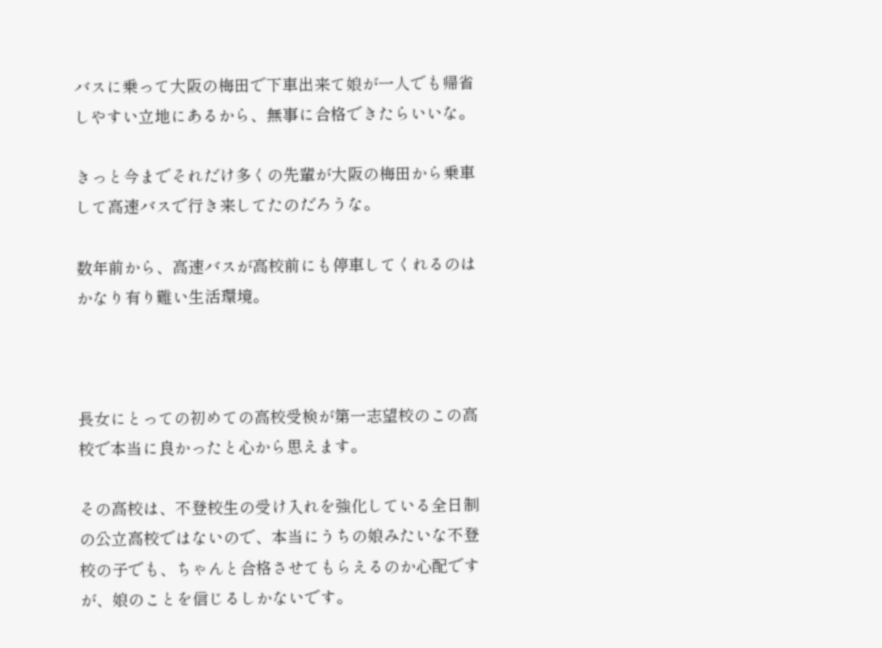バスに乗って大阪の梅田で下車出来て娘が一人でも帰省しやすい立地にあるから、無事に合格できたらいいな。

きっと今までそれだけ多くの先輩が大阪の梅田から乗車して高速バスで行き来してたのだろうな。

数年前から、高速バスが高校前にも停車してくれるのはかなり有り難い生活環境。



長女にとっての初めての高校受検が第一志望校のこの高校で本当に良かったと心から思えます。

その高校は、不登校生の受け入れを強化している全日制の公立高校ではないので、本当にうちの娘みたいな不登校の子でも、ちゃんと合格させてもらえるのか心配ですが、娘のことを信じるしかないです。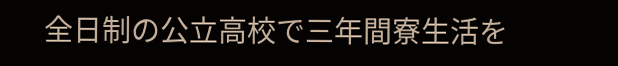全日制の公立高校で三年間寮生活を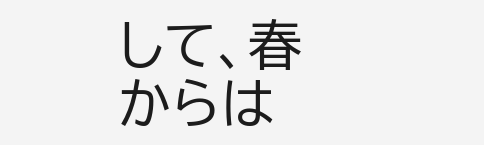して、春からは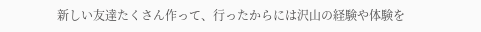新しい友達たくさん作って、行ったからには沢山の経験や体験を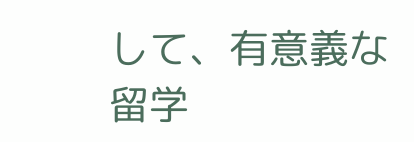して、有意義な留学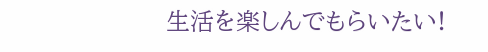生活を楽しんでもらいたい!